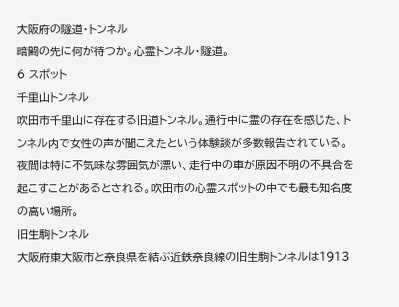大阪府の隧道・トンネル
暗闘の先に何が待つか。心霊トンネル・隧道。
6 スポット
千里山トンネル
吹田市千里山に存在する旧道トンネル。通行中に霊の存在を感じた、トンネル内で女性の声が聞こえたという体験談が多数報告されている。夜間は特に不気味な雰囲気が漂い、走行中の車が原因不明の不具合を起こすことがあるとされる。吹田市の心霊スポットの中でも最も知名度の高い場所。
旧生駒トンネル
大阪府東大阪市と奈良県を結ぶ近鉄奈良線の旧生駒トンネルは1913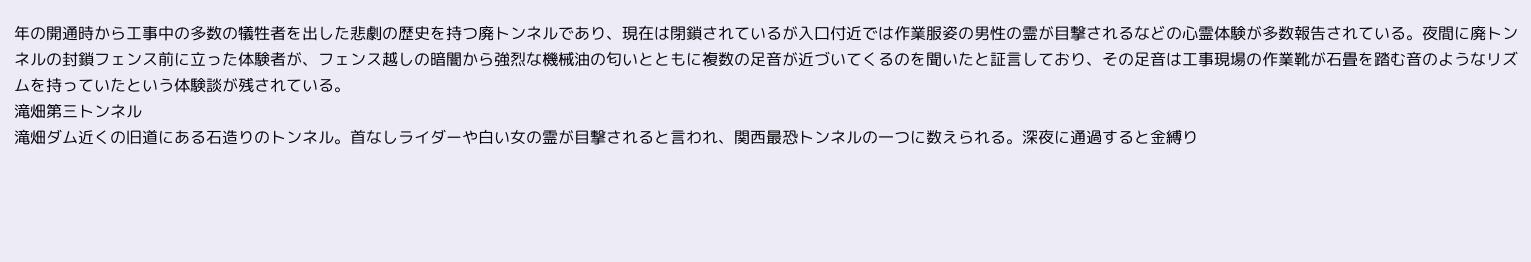年の開通時から工事中の多数の犠牲者を出した悲劇の歴史を持つ廃トンネルであり、現在は閉鎖されているが入口付近では作業服姿の男性の霊が目撃されるなどの心霊体験が多数報告されている。夜間に廃トンネルの封鎖フェンス前に立った体験者が、フェンス越しの暗闇から強烈な機械油の匂いとともに複数の足音が近づいてくるのを聞いたと証言しており、その足音は工事現場の作業靴が石畳を踏む音のようなリズムを持っていたという体験談が残されている。
滝畑第三トンネル
滝畑ダム近くの旧道にある石造りのトンネル。首なしライダーや白い女の霊が目撃されると言われ、関西最恐トンネルの一つに数えられる。深夜に通過すると金縛り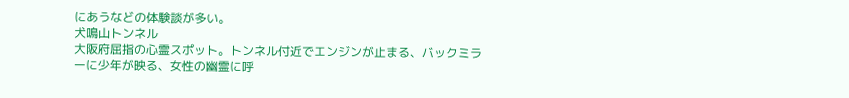にあうなどの体験談が多い。
犬鳴山トンネル
大阪府屈指の心霊スポット。トンネル付近でエンジンが止まる、バックミラーに少年が映る、女性の幽霊に呼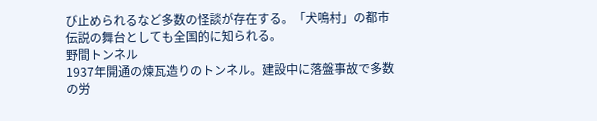び止められるなど多数の怪談が存在する。「犬鳴村」の都市伝説の舞台としても全国的に知られる。
野間トンネル
1937年開通の煉瓦造りのトンネル。建設中に落盤事故で多数の労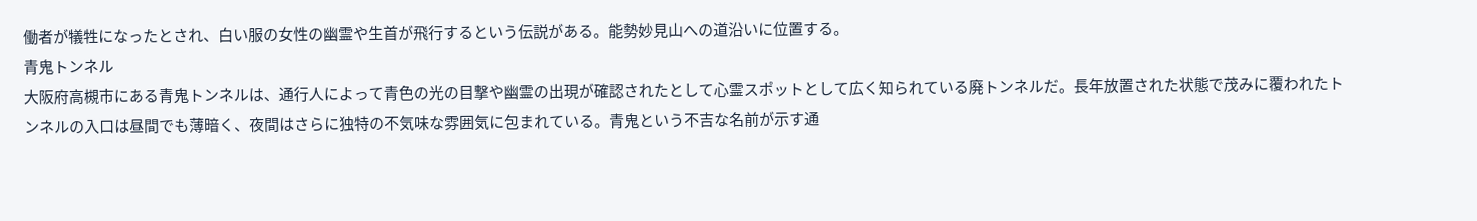働者が犠牲になったとされ、白い服の女性の幽霊や生首が飛行するという伝説がある。能勢妙見山への道沿いに位置する。
青鬼トンネル
大阪府高槻市にある青鬼トンネルは、通行人によって青色の光の目撃や幽霊の出現が確認されたとして心霊スポットとして広く知られている廃トンネルだ。長年放置された状態で茂みに覆われたトンネルの入口は昼間でも薄暗く、夜間はさらに独特の不気味な雰囲気に包まれている。青鬼という不吉な名前が示す通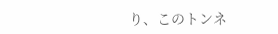り、このトンネ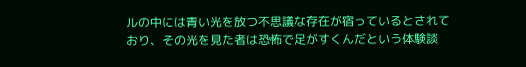ルの中には青い光を放つ不思議な存在が宿っているとされており、その光を見た者は恐怖で足がすくんだという体験談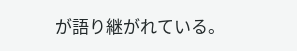が語り継がれている。